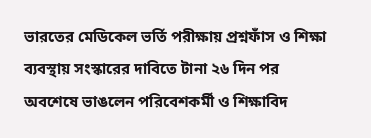ভারতের মেডিকেল ভর্তি পরীক্ষায় প্রশ্নফাঁস ও শিক্ষা ব্যবস্থায় সংস্কারের দাবিতে টানা ২৬ দিন পর অবশেষে ভাঙলেন পরিবেশকর্মী ও শিক্ষাবিদ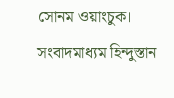সোনম ওয়াংচুক। সংবাদমাধ্যম হিন্দুস্তান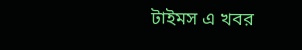টাইমস এ খবর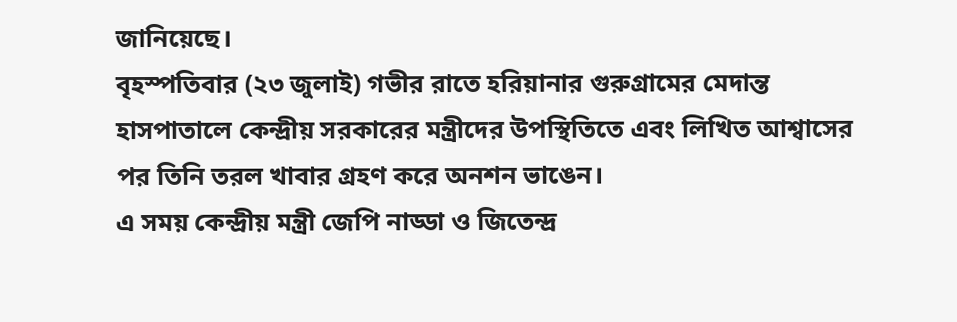জানিয়েছে।
বৃহস্পতিবার (২৩ জুলাই) গভীর রাতে হরিয়ানার গুরুগ্রামের মেদান্ত হাসপাতালে কেন্দ্রীয় সরকারের মন্ত্রীদের উপস্থিতিতে এবং লিখিত আশ্বাসের পর তিনি তরল খাবার গ্রহণ করে অনশন ভাঙেন।
এ সময় কেন্দ্রীয় মন্ত্রী জেপি নাড্ডা ও জিতেন্দ্র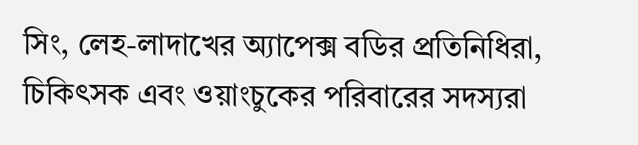সিং, লেহ-লাদাখের অ্যাপেক্স বডির প্রতিনিধিরা, চিকিৎসক এবং ওয়াংচুকের পরিবারের সদস্যরা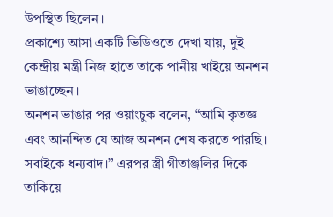উপস্থিত ছিলেন।
প্রকাশ্যে আসা একটি ভিডিওতে দেখা যায়, দুই কেন্দ্রীয় মন্ত্রী নিজ হাতে তাকে পানীয় খাইয়ে অনশন ভাঙাচ্ছেন।
অনশন ভাঙার পর ওয়াংচুক বলেন, “আমি কৃতজ্ঞ এবং আনন্দিত যে আজ অনশন শেষ করতে পারছি। সবাইকে ধন্যবাদ।” এরপর স্ত্রী গীতাঞ্জলির দিকে তাকিয়ে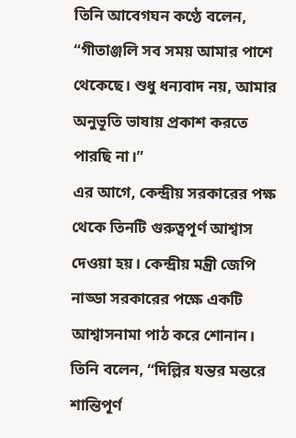তিনি আবেগঘন কণ্ঠে বলেন, “গীতাঞ্জলি সব সময় আমার পাশে থেকেছে। শুধু ধন্যবাদ নয়, আমার অনুভূতি ভাষায় প্রকাশ করতে পারছি না।”
এর আগে, কেন্দ্রীয় সরকারের পক্ষ থেকে তিনটি গুরুত্বপূর্ণ আশ্বাস দেওয়া হয়। কেন্দ্রীয় মন্ত্রী জেপি নাড্ডা সরকারের পক্ষে একটি আশ্বাসনামা পাঠ করে শোনান।
তিনি বলেন, “দিল্লির যন্তর মন্তরে শান্তিপূর্ণ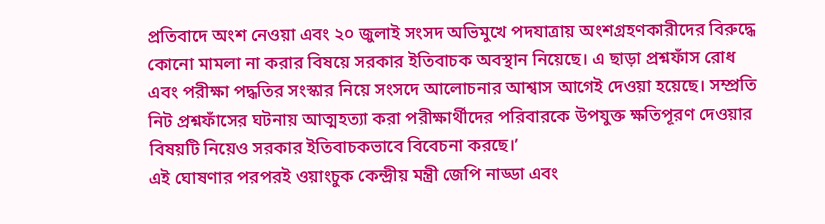প্রতিবাদে অংশ নেওয়া এবং ২০ জুলাই সংসদ অভিমুখে পদযাত্রায় অংশগ্রহণকারীদের বিরুদ্ধে কোনো মামলা না করার বিষয়ে সরকার ইতিবাচক অবস্থান নিয়েছে। এ ছাড়া প্রশ্নফাঁস রোধ এবং পরীক্ষা পদ্ধতির সংস্কার নিয়ে সংসদে আলোচনার আশ্বাস আগেই দেওয়া হয়েছে। সম্প্রতি নিট প্রশ্নফাঁসের ঘটনায় আত্মহত্যা করা পরীক্ষার্থীদের পরিবারকে উপযুক্ত ক্ষতিপূরণ দেওয়ার বিষয়টি নিয়েও সরকার ইতিবাচকভাবে বিবেচনা করছে।’
এই ঘোষণার পরপরই ওয়াংচুক কেন্দ্রীয় মন্ত্রী জেপি নাড্ডা এবং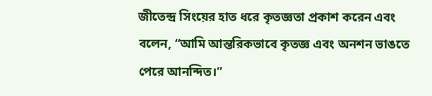জীতেন্দ্র সিংয়ের হাত ধরে কৃতজ্ঞতা প্রকাশ করেন এবং বলেন, “আমি আন্তরিকভাবে কৃতজ্ঞ এবং অনশন ভাঙতে পেরে আনন্দিত।”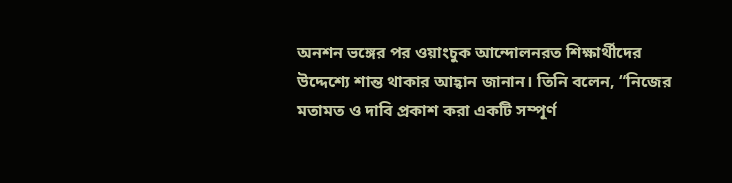অনশন ভঙ্গের পর ওয়াংচুক আন্দোলনরত শিক্ষার্থীদের উদ্দেশ্যে শান্ত থাকার আহ্বান জানান। তিনি বলেন, “নিজের মতামত ও দাবি প্রকাশ করা একটি সম্পূর্ণ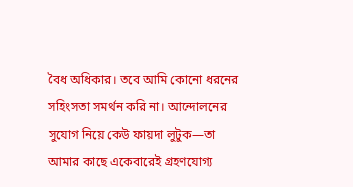বৈধ অধিকার। তবে আমি কোনো ধরনের সহিংসতা সমর্থন করি না। আন্দোলনের সুযোগ নিয়ে কেউ ফায়দা লুটুক—তা আমার কাছে একেবারেই গ্রহণযোগ্য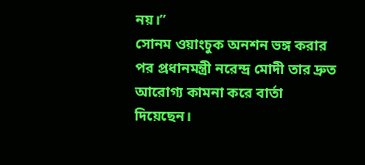নয়।”
সোনম ওয়াংচুক অনশন ভঙ্গ করার পর প্রধানমন্ত্রী নরেন্দ্র মোদী তার দ্রুত আরোগ্য কামনা করে বার্তা দিয়েছেন।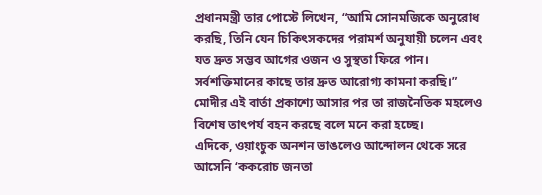প্রধানমন্ত্রী তার পোস্টে লিখেন, “আমি সোনমজিকে অনুরোধ করছি, তিনি যেন চিকিৎসকদের পরামর্শ অনুযায়ী চলেন এবং যত দ্রুত সম্ভব আগের ওজন ও সুস্থতা ফিরে পান। সর্বশক্তিমানের কাছে তার দ্রুত আরোগ্য কামনা করছি।” মোদীর এই বার্তা প্রকাশ্যে আসার পর তা রাজনৈতিক মহলেও বিশেষ তাৎপর্য বহন করছে বলে মনে করা হচ্ছে।
এদিকে, ওয়াংচুক অনশন ভাঙলেও আন্দোলন থেকে সরে আসেনি ‘ককরোচ জনতা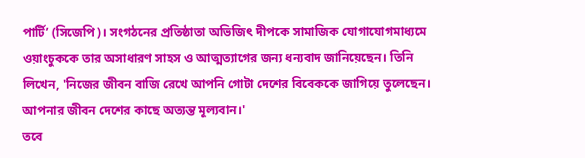পার্টি’ (সিজেপি)। সংগঠনের প্রতিষ্ঠাতা অভিজিৎ দীপকে সামাজিক যোগাযোগমাধ্যমে ওয়াংচুককে তার অসাধারণ সাহস ও আত্মত্যাগের জন্য ধন্যবাদ জানিয়েছেন। তিনি লিখেন, 'নিজের জীবন বাজি রেখে আপনি গোটা দেশের বিবেককে জাগিয়ে তুলেছেন। আপনার জীবন দেশের কাছে অত্যন্ত মূল্যবান।'
তবে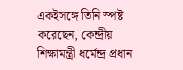একইসঙ্গে তিনি স্পষ্ট করেছেন, কেন্দ্রীয় শিক্ষামন্ত্রী ধর্মেন্দ্র প্রধান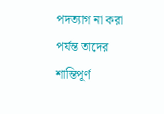পদত্যাগ না করা পর্যন্ত তাদের শান্তিপূর্ণ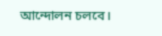আন্দোলন চলবে।